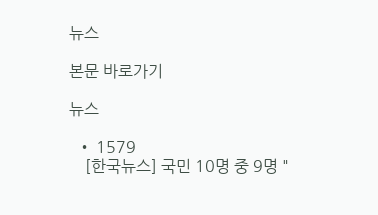뉴스

본문 바로가기

뉴스

  • 1579
    [한국뉴스] 국민 10명 중 9명 "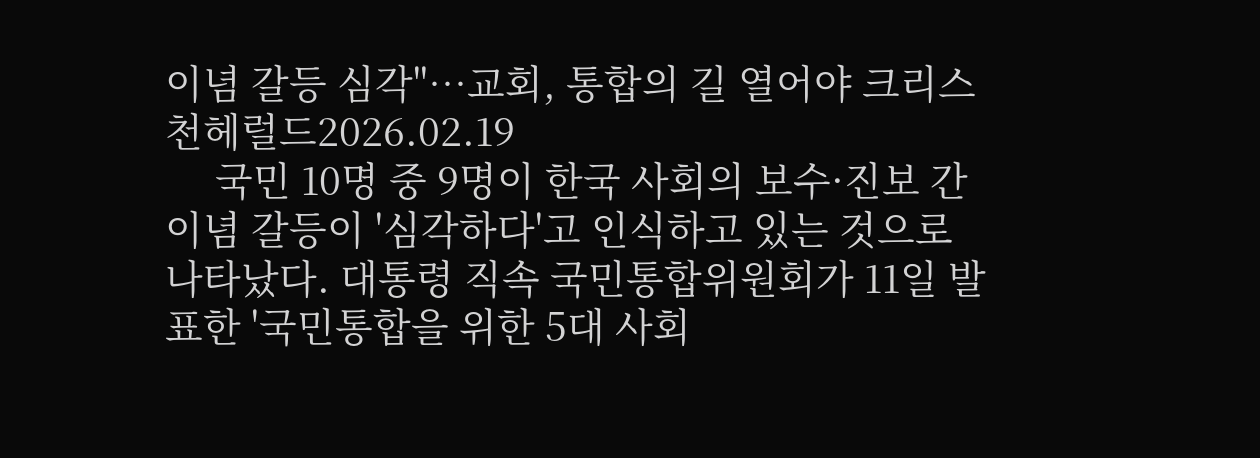이념 갈등 심각"…교회, 통합의 길 열어야 크리스천헤럴드2026.02.19
     국민 10명 중 9명이 한국 사회의 보수·진보 간 이념 갈등이 '심각하다'고 인식하고 있는 것으로 나타났다. 대통령 직속 국민통합위원회가 11일 발표한 '국민통합을 위한 5대 사회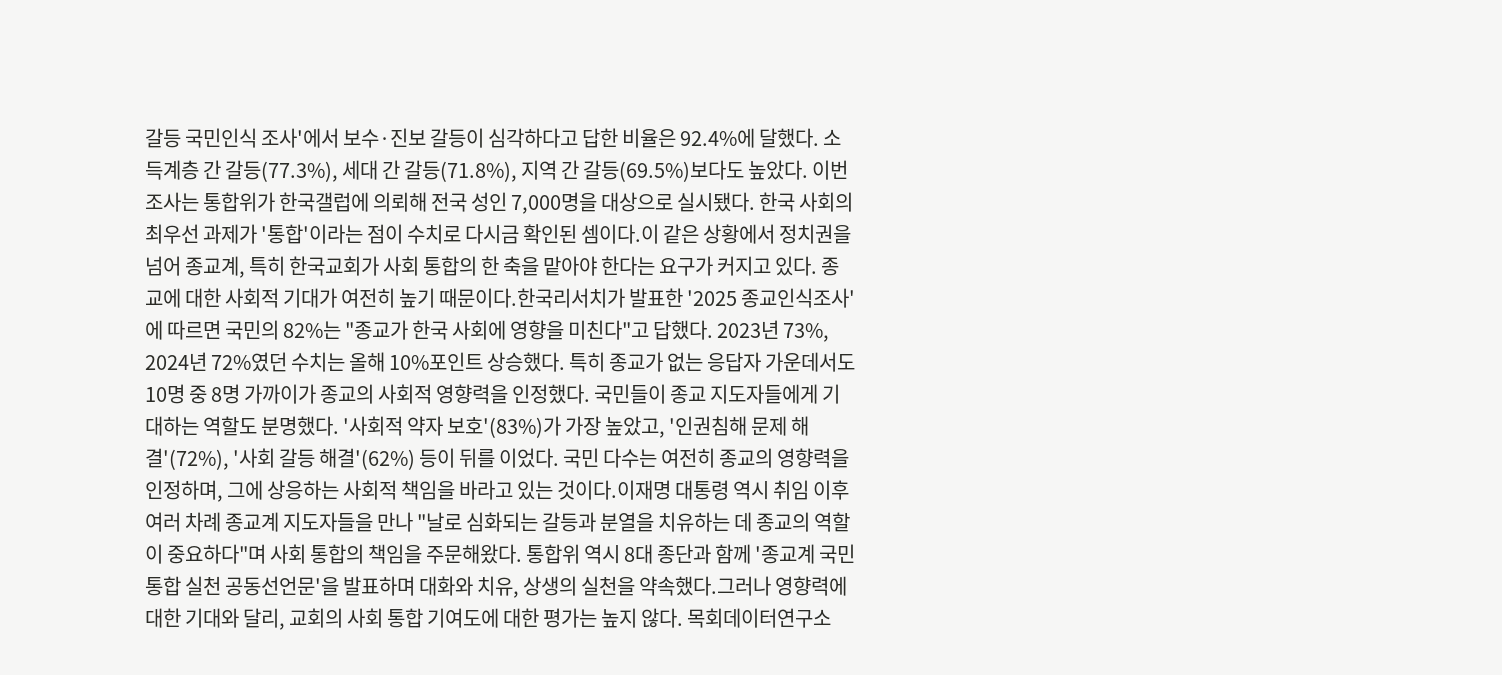갈등 국민인식 조사'에서 보수·진보 갈등이 심각하다고 답한 비율은 92.4%에 달했다. 소득계층 간 갈등(77.3%), 세대 간 갈등(71.8%), 지역 간 갈등(69.5%)보다도 높았다. 이번 조사는 통합위가 한국갤럽에 의뢰해 전국 성인 7,000명을 대상으로 실시됐다. 한국 사회의 최우선 과제가 '통합'이라는 점이 수치로 다시금 확인된 셈이다.이 같은 상황에서 정치권을 넘어 종교계, 특히 한국교회가 사회 통합의 한 축을 맡아야 한다는 요구가 커지고 있다. 종교에 대한 사회적 기대가 여전히 높기 때문이다.한국리서치가 발표한 '2025 종교인식조사'에 따르면 국민의 82%는 "종교가 한국 사회에 영향을 미친다"고 답했다. 2023년 73%, 2024년 72%였던 수치는 올해 10%포인트 상승했다. 특히 종교가 없는 응답자 가운데서도 10명 중 8명 가까이가 종교의 사회적 영향력을 인정했다. 국민들이 종교 지도자들에게 기대하는 역할도 분명했다. '사회적 약자 보호'(83%)가 가장 높았고, '인권침해 문제 해결'(72%), '사회 갈등 해결'(62%) 등이 뒤를 이었다. 국민 다수는 여전히 종교의 영향력을 인정하며, 그에 상응하는 사회적 책임을 바라고 있는 것이다.이재명 대통령 역시 취임 이후 여러 차례 종교계 지도자들을 만나 "날로 심화되는 갈등과 분열을 치유하는 데 종교의 역할이 중요하다"며 사회 통합의 책임을 주문해왔다. 통합위 역시 8대 종단과 함께 '종교계 국민통합 실천 공동선언문'을 발표하며 대화와 치유, 상생의 실천을 약속했다.그러나 영향력에 대한 기대와 달리, 교회의 사회 통합 기여도에 대한 평가는 높지 않다. 목회데이터연구소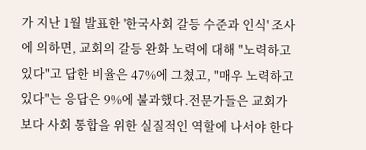가 지난 1월 발표한 '한국사회 갈등 수준과 인식' 조사에 의하면, 교회의 갈등 완화 노력에 대해 "노력하고 있다"고 답한 비율은 47%에 그쳤고, "매우 노력하고 있다"는 응답은 9%에 불과했다.전문가들은 교회가 보다 사회 통합을 위한 실질적인 역할에 나서야 한다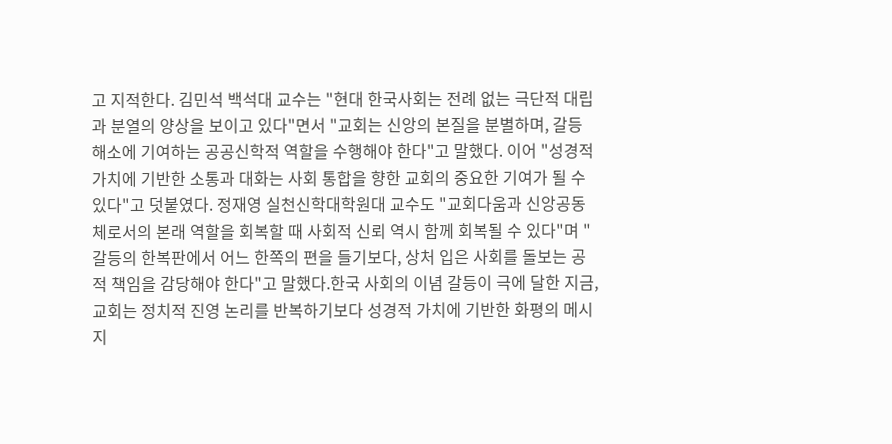고 지적한다. 김민석 백석대 교수는 "현대 한국사회는 전례 없는 극단적 대립과 분열의 양상을 보이고 있다"면서 "교회는 신앙의 본질을 분별하며, 갈등 해소에 기여하는 공공신학적 역할을 수행해야 한다"고 말했다. 이어 "성경적 가치에 기반한 소통과 대화는 사회 통합을 향한 교회의 중요한 기여가 될 수 있다"고 덧붙였다. 정재영 실천신학대학원대 교수도 "교회다움과 신앙공동체로서의 본래 역할을 회복할 때 사회적 신뢰 역시 함께 회복될 수 있다"며 "갈등의 한복판에서 어느 한쪽의 편을 들기보다, 상처 입은 사회를 돌보는 공적 책임을 감당해야 한다"고 말했다.한국 사회의 이념 갈등이 극에 달한 지금, 교회는 정치적 진영 논리를 반복하기보다 성경적 가치에 기반한 화평의 메시지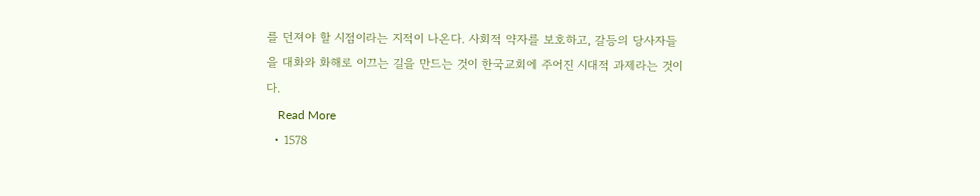를 던져야 할 시점이라는 지적이 나온다. 사회적 약자를 보호하고, 갈등의 당사자들을 대화와 화해로 이끄는 길을 만드는 것이 한국교회에 주어진 시대적 과제라는 것이다.
    Read More
  • 1578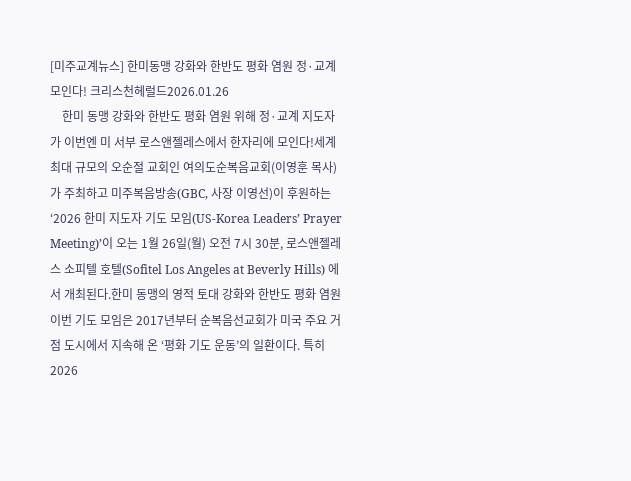[미주교계뉴스] 한미동맹 강화와 한반도 평화 염원 정·교계 모인다! 크리스천헤럴드2026.01.26
    한미 동맹 강화와 한반도 평화 염원 위해 정·교계 지도자가 이번엔 미 서부 로스앤젤레스에서 한자리에 모인다!세계 최대 규모의 오순절 교회인 여의도순복음교회(이영훈 목사)가 주최하고 미주복음방송(GBC, 사장 이영선)이 후원하는 ‘2026 한미 지도자 기도 모임(US-Korea Leaders’ Prayer Meeting)’이 오는 1월 26일(월) 오전 7시 30분, 로스앤젤레스 소피텔 호텔(Sofitel Los Angeles at Beverly Hills) 에서 개최된다.한미 동맹의 영적 토대 강화와 한반도 평화 염원 이번 기도 모임은 2017년부터 순복음선교회가 미국 주요 거점 도시에서 지속해 온 ‘평화 기도 운동’의 일환이다. 특히 2026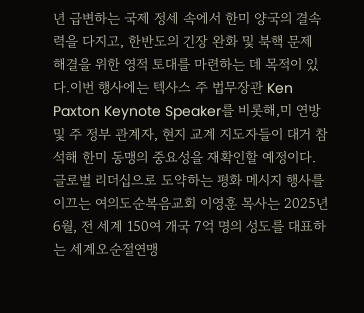년 급변하는 국제 정세 속에서 한미 양국의 결속력을 다지고, 한반도의 긴장 완화 및 북핵 문제 해결을 위한 영적 토대를 마련하는 데 목적이 있다.이번 행사에는 텍사스 주 법무장관 Ken Paxton Keynote Speaker를 비롯해,미 연방 및 주 정부 관계자, 현지 교계 지도자들이 대거 참석해 한미 동맹의 중요성을 재확인할 예정이다.글로벌 리더십으로 도약하는 평화 메시지 행사를 이끄는 여의도순복음교회 이영훈 목사는 2025년 6월, 전 세계 150여 개국 7억 명의 성도를 대표하는 세계오순절연맹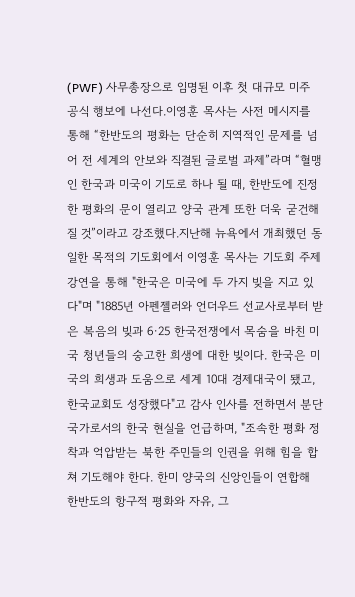(PWF) 사무총장으로 임명된 이후 첫 대규모 미주 공식 행보에 나선다.이영훈 목사는 사전 메시지를 통해 “한반도의 평화는 단순히 지역적인 문제를 넘어 전 세계의 안보와 직결된 글로벌 과제”라며 “혈맹인 한국과 미국이 기도로 하나 될 때, 한반도에 진정한 평화의 문이 열리고 양국 관계 또한 더욱 굳건해질 것”이라고 강조했다.지난해 뉴욕에서 개최했던 동일한 목적의 기도회에서 이영훈 목사는 기도회 주제강연을 통해 "한국은 미국에 두 가지 빚을 지고 있다"며 "1885년 아펜젤러와 언더우드 선교사로부터 받은 복음의 빚과 6·25 한국전쟁에서 목숨을 바친 미국 청년들의 숭고한 희생에 대한 빚이다. 한국은 미국의 희생과 도움으로 세계 10대 경제대국이 됐고, 한국교회도 성장했다"고 감사 인사를 전하면서 분단국가로서의 한국 현실을 언급하며, "조속한 평화 정착과 억압받는 북한 주민들의 인권을 위해 힘을 합쳐 기도해야 한다. 한미 양국의 신앙인들이 연합해 한반도의 항구적 평화와 자유, 그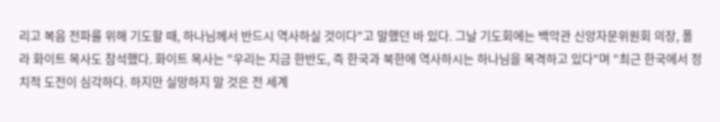리고 복음 전파를 위해 기도할 때, 하나님께서 반드시 역사하실 것이다"고 말했던 바 있다. 그날 기도회에는 백악관 신앙자문위원회 의장, 폴라 화이트 목사도 참석했다. 화이트 목사는 "우리는 지금 한반도, 즉 한국과 북한에 역사하시는 하나님을 목격하고 있다"며 "최근 한국에서 정치적 도전이 심각하다. 하지만 실망하지 말 것은 전 세계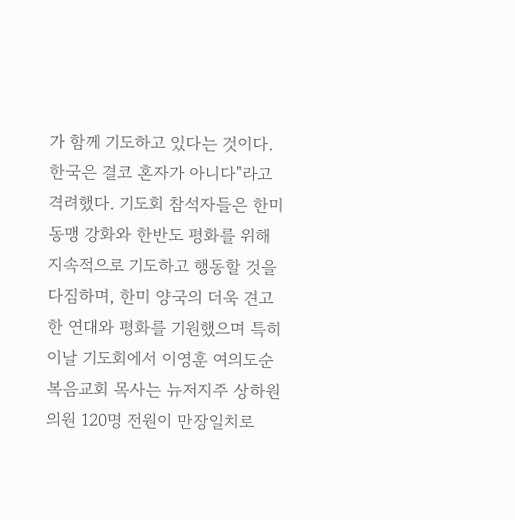가 함께 기도하고 있다는 것이다. 한국은 결코 혼자가 아니다"라고 격려했다. 기도회 참석자들은 한미동맹 강화와 한반도 평화를 위해 지속적으로 기도하고 행동할 것을 다짐하며, 한미 양국의 더욱 견고한 연대와 평화를 기원했으며 특히 이날 기도회에서 이영훈 여의도순복음교회 목사는 뉴저지주 상하원 의원 120명 전원이 만장일치로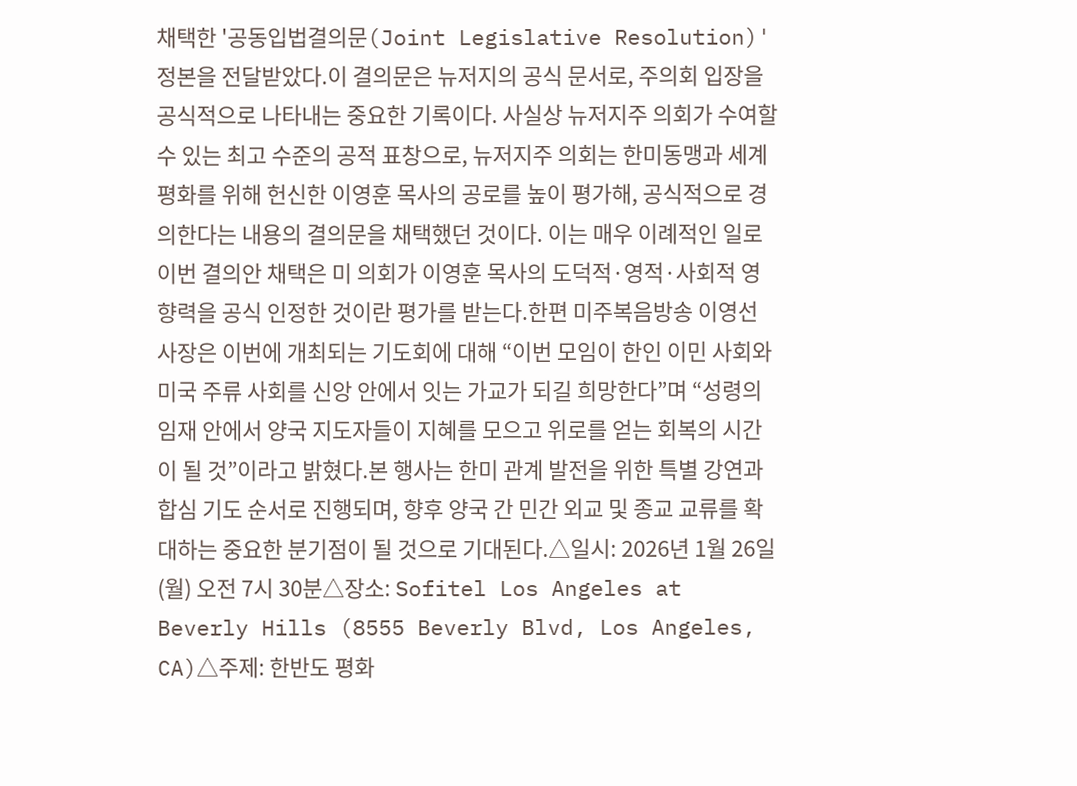채택한 '공동입법결의문(Joint Legislative Resolution)' 정본을 전달받았다.이 결의문은 뉴저지의 공식 문서로, 주의회 입장을 공식적으로 나타내는 중요한 기록이다. 사실상 뉴저지주 의회가 수여할 수 있는 최고 수준의 공적 표창으로, 뉴저지주 의회는 한미동맹과 세계 평화를 위해 헌신한 이영훈 목사의 공로를 높이 평가해, 공식적으로 경의한다는 내용의 결의문을 채택했던 것이다. 이는 매우 이례적인 일로 이번 결의안 채택은 미 의회가 이영훈 목사의 도덕적·영적·사회적 영향력을 공식 인정한 것이란 평가를 받는다.한편 미주복음방송 이영선 사장은 이번에 개최되는 기도회에 대해 “이번 모임이 한인 이민 사회와 미국 주류 사회를 신앙 안에서 잇는 가교가 되길 희망한다”며 “성령의 임재 안에서 양국 지도자들이 지혜를 모으고 위로를 얻는 회복의 시간이 될 것”이라고 밝혔다.본 행사는 한미 관계 발전을 위한 특별 강연과 합심 기도 순서로 진행되며, 향후 양국 간 민간 외교 및 종교 교류를 확대하는 중요한 분기점이 될 것으로 기대된다.△일시: 2026년 1월 26일(월) 오전 7시 30분△장소: Sofitel Los Angeles at Beverly Hills (8555 Beverly Blvd, Los Angeles, CA)△주제: 한반도 평화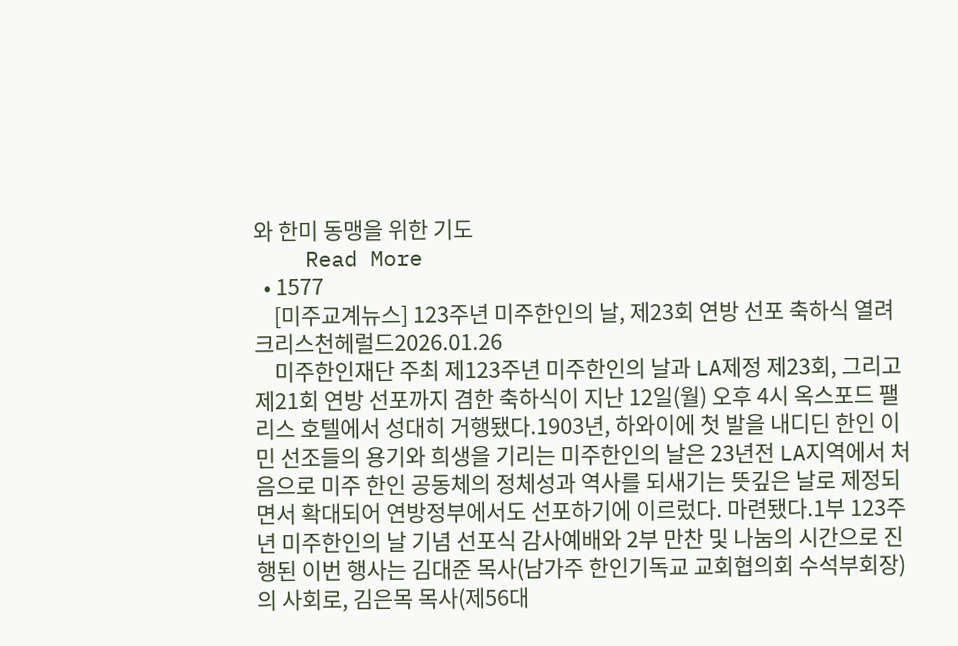와 한미 동맹을 위한 기도
    Read More
  • 1577
    [미주교계뉴스] 123주년 미주한인의 날, 제23회 연방 선포 축하식 열려 크리스천헤럴드2026.01.26
    미주한인재단 주최 제123주년 미주한인의 날과 LA제정 제23회, 그리고 제21회 연방 선포까지 겸한 축하식이 지난 12일(월) 오후 4시 옥스포드 팰리스 호텔에서 성대히 거행됐다.1903년, 하와이에 첫 발을 내디딘 한인 이민 선조들의 용기와 희생을 기리는 미주한인의 날은 23년전 LA지역에서 처음으로 미주 한인 공동체의 정체성과 역사를 되새기는 뜻깊은 날로 제정되면서 확대되어 연방정부에서도 선포하기에 이르렀다. 마련됐다.1부 123주년 미주한인의 날 기념 선포식 감사예배와 2부 만찬 및 나눔의 시간으로 진행된 이번 행사는 김대준 목사(남가주 한인기독교 교회협의회 수석부회장)의 사회로, 김은목 목사(제56대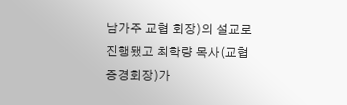남가주 교협 회장)의 설교로 진행됐고 최학량 목사(교협 증경회장)가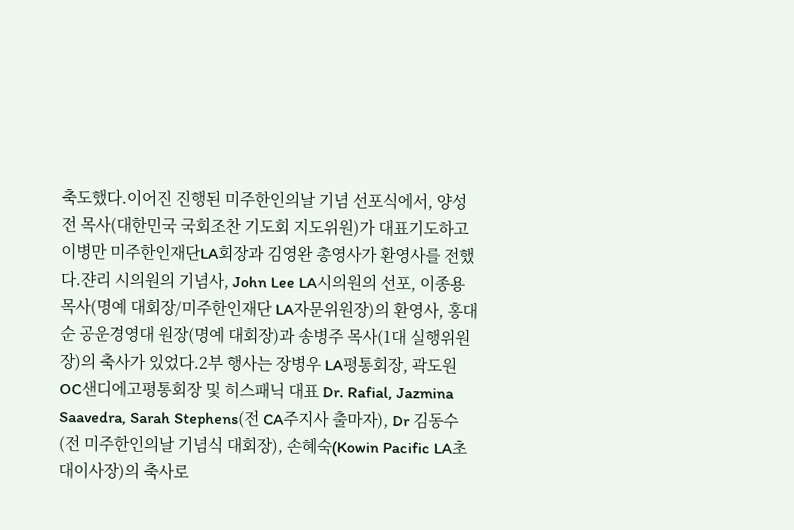축도했다.이어진 진행된 미주한인의날 기념 선포식에서, 양성전 목사(대한민국 국회조찬 기도회 지도위원)가 대표기도하고 이병만 미주한인재단LA회장과 김영완 총영사가 환영사를 전했다.쟌리 시의원의 기념사, John Lee LA시의원의 선포, 이종용 목사(명예 대회장/미주한인재단 LA자문위원장)의 환영사, 홍대순 공운경영대 원장(명예 대회장)과 송병주 목사(1대 실행위원장)의 축사가 있었다.2부 행사는 장병우 LA평통회장, 곽도원 OC샌디에고평통회장 및 히스패닉 대표 Dr. Rafial, Jazmina Saavedra, Sarah Stephens(전 CA주지사 출마자), Dr 김동수(전 미주한인의날 기념식 대회장), 손혜숙(Kowin Pacific LA초대이사장)의 축사로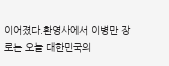이어졌다.환영사에서 이병만 장로는 오늘 대한민국의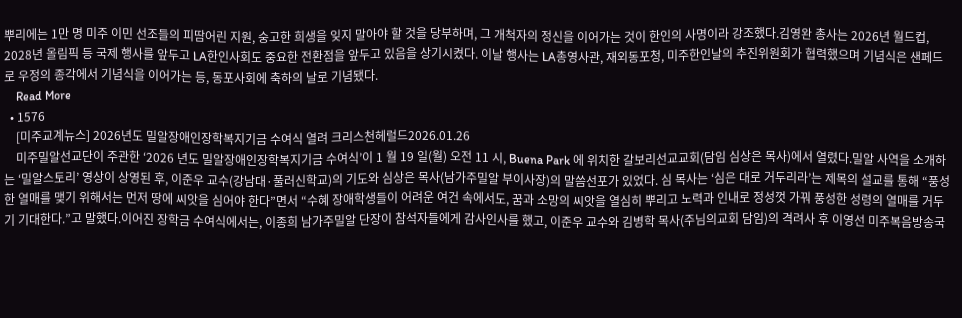뿌리에는 1만 명 미주 이민 선조들의 피땀어린 지원, 숭고한 희생을 잊지 말아야 할 것을 당부하며, 그 개척자의 정신을 이어가는 것이 한인의 사명이라 강조했다.김영완 총사는 2026년 월드컵, 2028년 올림픽 등 국제 행사를 앞두고 LA한인사회도 중요한 전환점을 앞두고 있음을 상기시켰다. 이날 행사는 LA총영사관, 재외동포청, 미주한인날의 추진위원회가 협력했으며 기념식은 샌페드로 우정의 종각에서 기념식을 이어가는 등, 동포사회에 축하의 날로 기념됐다.
    Read More
  • 1576
    [미주교계뉴스] 2026년도 밀알장애인장학복지기금 수여식 열려 크리스천헤럴드2026.01.26
    미주밀알선교단이 주관한 ‘2026 년도 밀알장애인장학복지기금 수여식’이 1 월 19 일(월) 오전 11 시, Buena Park 에 위치한 갈보리선교교회(담임 심상은 목사)에서 열렸다.밀알 사역을 소개하는 ‘밀알스토리’ 영상이 상영된 후, 이준우 교수(강남대·풀러신학교)의 기도와 심상은 목사(남가주밀알 부이사장)의 말씀선포가 있었다. 심 목사는 ‘심은 대로 거두리라’는 제목의 설교를 통해 “풍성한 열매를 맺기 위해서는 먼저 땅에 씨앗을 심어야 한다”면서 “수혜 장애학생들이 어려운 여건 속에서도, 꿈과 소망의 씨앗을 열심히 뿌리고 노력과 인내로 정성껏 가꿔 풍성한 성령의 열매를 거두기 기대한다.”고 말했다.이어진 장학금 수여식에서는, 이종희 남가주밀알 단장이 참석자들에게 감사인사를 했고, 이준우 교수와 김병학 목사(주님의교회 담임)의 격려사 후 이영선 미주복음방송국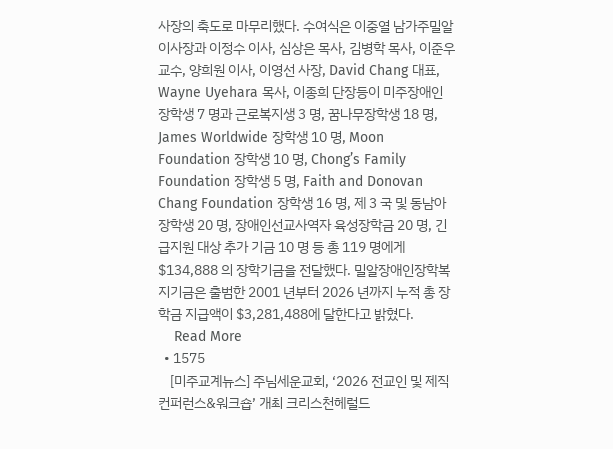사장의 축도로 마무리했다. 수여식은 이중열 남가주밀알 이사장과 이정수 이사, 심상은 목사, 김병학 목사, 이준우 교수, 양희원 이사, 이영선 사장, David Chang 대표, Wayne Uyehara 목사, 이종희 단장등이 미주장애인 장학생 7 명과 근로복지생 3 명, 꿈나무장학생 18 명, James Worldwide 장학생 10 명, Moon Foundation 장학생 10 명, Chong’s Family Foundation 장학생 5 명, Faith and Donovan Chang Foundation 장학생 16 명, 제 3 국 및 동남아 장학생 20 명, 장애인선교사역자 육성장학금 20 명, 긴급지원 대상 추가 기금 10 명 등 총 119 명에게 $134,888 의 장학기금을 전달했다. 밀알장애인장학복지기금은 출범한 2001 년부터 2026 년까지 누적 총 장학금 지급액이 $3,281,488에 달한다고 밝혔다.
    Read More
  • 1575
    [미주교계뉴스] 주님세운교회, ‘2026 전교인 및 제직 컨퍼런스&워크숍’ 개최 크리스천헤럴드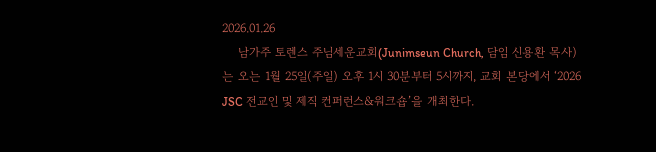2026.01.26
    남가주 토렌스 주님세운교회(Junimseun Church, 담임 신용환 목사)는 오는 1월 25일(주일) 오후 1시 30분부터 5시까지, 교회 본당에서 ‘2026 JSC 전교인 및 제직 컨퍼런스&워크숍’을 개최한다.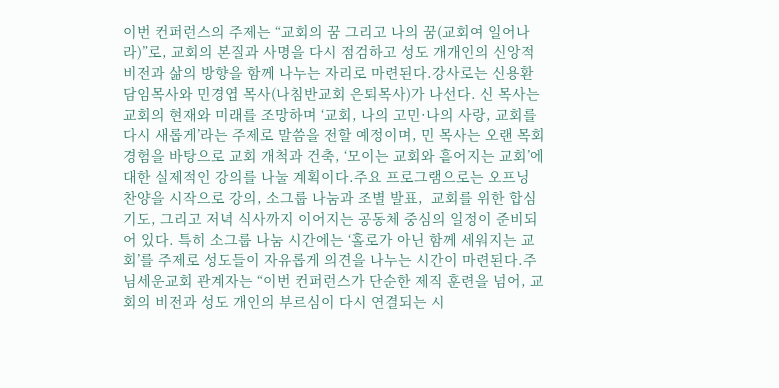이번 컨퍼런스의 주제는 “교회의 꿈 그리고 나의 꿈(교회여 일어나라)”로, 교회의 본질과 사명을 다시 점검하고 성도 개개인의 신앙적 비전과 삶의 방향을 함께 나누는 자리로 마련된다.강사로는 신용환 담임목사와 민경엽 목사(나침반교회 은퇴목사)가 나선다. 신 목사는 교회의 현재와 미래를 조망하며 ‘교회, 나의 고민·나의 사랑, 교회를 다시 새롭게’라는 주제로 말씀을 전할 예정이며, 민 목사는 오랜 목회 경험을 바탕으로 교회 개척과 건축, ‘모이는 교회와 흩어지는 교회’에 대한 실제적인 강의를 나눌 계획이다.주요 프로그램으로는 오프닝 찬양을 시작으로 강의, 소그룹 나눔과 조별 발표,  교회를 위한 합심 기도, 그리고 저녁 식사까지 이어지는 공동체 중심의 일정이 준비되어 있다. 특히 소그룹 나눔 시간에는 ‘홀로가 아닌 함께 세워지는 교회’를 주제로 성도들이 자유롭게 의견을 나누는 시간이 마련된다.주님세운교회 관계자는 “이번 컨퍼런스가 단순한 제직 훈련을 넘어, 교회의 비전과 성도 개인의 부르심이 다시 연결되는 시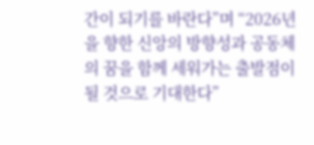간이 되기를 바란다”며 “2026년을 향한 신앙의 방향성과 공동체의 꿈을 함께 세워가는 출발점이 될 것으로 기대한다”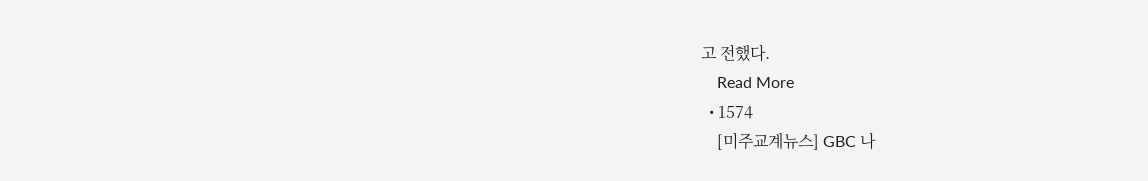고 전했다.
    Read More
  • 1574
    [미주교계뉴스] GBC 나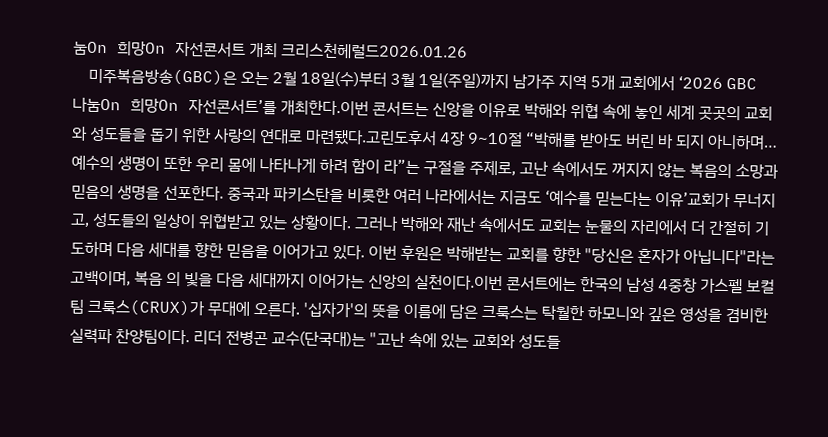눔On 희망On 자선콘서트 개최 크리스천헤럴드2026.01.26
    미주복음방송(GBC)은 오는 2월 18일(수)부터 3월 1일(주일)까지 남가주 지역 5개 교회에서 ‘2026 GBC 나눔On 희망On 자선콘서트’를 개최한다.이번 콘서트는 신앙을 이유로 박해와 위협 속에 놓인 세계 곳곳의 교회와 성도들을 돕기 위한 사랑의 연대로 마련됐다.고린도후서 4장 9~10절 “박해를 받아도 버린 바 되지 아니하며… 예수의 생명이 또한 우리 몸에 나타나게 하려 함이 라”는 구절을 주제로, 고난 속에서도 꺼지지 않는 복음의 소망과 믿음의 생명을 선포한다. 중국과 파키스탄을 비롯한 여러 나라에서는 지금도 ‘예수를 믿는다는 이유’교회가 무너지고, 성도들의 일상이 위협받고 있는 상황이다. 그러나 박해와 재난 속에서도 교회는 눈물의 자리에서 더 간절히 기도하며 다음 세대를 향한 믿음을 이어가고 있다. 이번 후원은 박해받는 교회를 향한 "당신은 혼자가 아닙니다"라는 고백이며, 복음 의 빛을 다음 세대까지 이어가는 신앙의 실천이다.이번 콘서트에는 한국의 남성 4중창 가스펠 보컬팀 크룩스(CRUX)가 무대에 오른다. '십자가'의 뜻을 이름에 담은 크룩스는 탁월한 하모니와 깊은 영성을 겸비한 실력파 찬양팀이다. 리더 전병곤 교수(단국대)는 "고난 속에 있는 교회와 성도들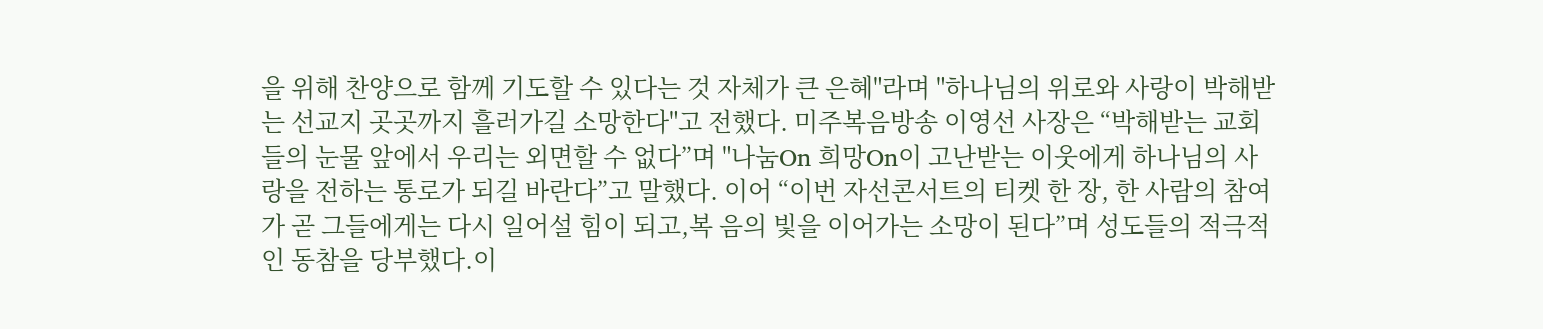을 위해 찬양으로 함께 기도할 수 있다는 것 자체가 큰 은혜"라며 "하나님의 위로와 사랑이 박해받는 선교지 곳곳까지 흘러가길 소망한다"고 전했다. 미주복음방송 이영선 사장은 “박해받는 교회들의 눈물 앞에서 우리는 외면할 수 없다”며 "나눔On 희망On이 고난받는 이웃에게 하나님의 사 랑을 전하는 통로가 되길 바란다”고 말했다. 이어 “이번 자선콘서트의 티켓 한 장, 한 사람의 참여가 곧 그들에게는 다시 일어설 힘이 되고,복 음의 빛을 이어가는 소망이 된다”며 성도들의 적극적인 동참을 당부했다.이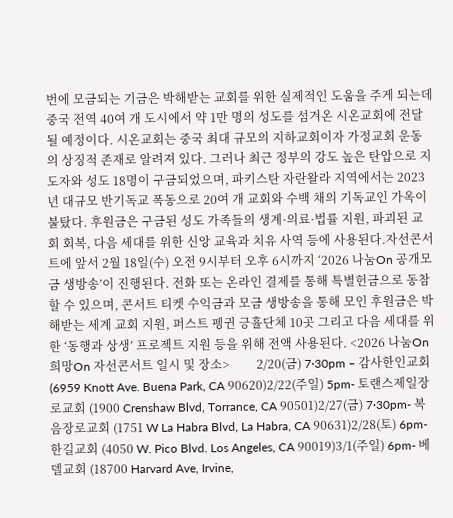번에 모금되는 기금은 박해받는 교회를 위한 실제적인 도움을 주게 되는데 중국 전역 40여 개 도시에서 약 1만 명의 성도를 섬겨온 시온교회에 전달 될 예정이다. 시온교회는 중국 최대 규모의 지하교회이자 가정교회 운동의 상징적 존재로 알려져 있다. 그러나 최근 정부의 강도 높은 탄압으로 지도자와 성도 18명이 구금되었으며, 파키스탄 자란왈라 지역에서는 2023년 대규모 반기독교 폭동으로 20여 개 교회와 수백 채의 기독교인 가옥이 불탔다. 후원금은 구금된 성도 가족들의 생계·의료·법률 지원, 파괴된 교회 회복, 다음 세대를 위한 신앙 교육과 치유 사역 등에 사용된다.자선콘서트에 앞서 2월 18일(수) 오전 9시부터 오후 6시까지 ‘2026 나눔On 공개모금 생방송’이 진행된다. 전화 또는 온라인 결제를 통해 특별헌금으로 동참할 수 있으며, 콘서트 티켓 수익금과 모금 생방송을 통해 모인 후원금은 박해받는 세계 교회 지원, 퍼스트 펭귄 긍휼단체 10곳 그리고 다음 세대를 위한 ‘동행과 상생’ 프로젝트 지원 등을 위해 전액 사용된다. <2026 나눔On 희망On 자선콘서트 일시 및 장소>         2/20(금) 7·30pm – 감사한인교회 (6959 Knott Ave. Buena Park, CA 90620)2/22(주일) 5pm- 토랜스제일장로교회 (1900 Crenshaw Blvd, Torrance, CA 90501)2/27(금) 7·30pm- 복음장로교회 (1751 W La Habra Blvd, La Habra, CA 90631)2/28(토) 6pm- 한길교회 (4050 W. Pico Blvd. Los Angeles, CA 90019)3/1(주일) 6pm- 베델교회 (18700 Harvard Ave, Irvine,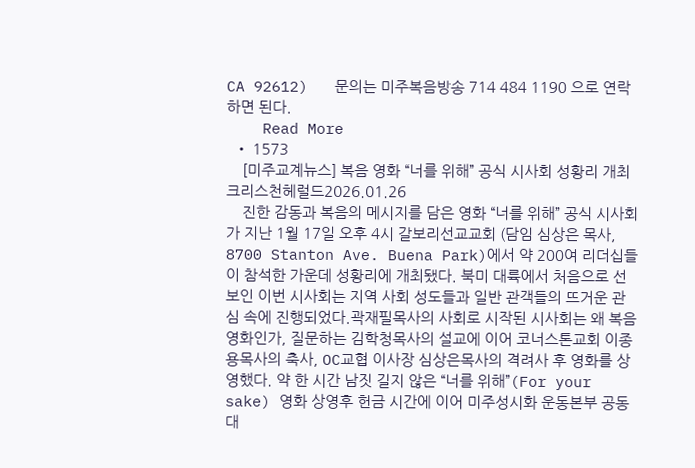CA 92612)   문의는 미주복음방송 714 484 1190 으로 연락하면 된다.
    Read More
  • 1573
    [미주교계뉴스] 복음 영화 “너를 위해” 공식 시사회 성황리 개최 크리스천헤럴드2026.01.26
    진한 감동과 복음의 메시지를 담은 영화 “너를 위해” 공식 시사회가 지난 1월 17일 오후 4시 갈보리선교교회 (담임 심상은 목사, 8700 Stanton Ave. Buena Park)에서 약 200여 리더십들이 참석한 가운데 성황리에 개최됐다. 북미 대륙에서 처음으로 선보인 이번 시사회는 지역 사회 성도들과 일반 관객들의 뜨거운 관심 속에 진행되었다.곽재필목사의 사회로 시작된 시사회는 왜 복음영화인가, 질문하는 김학청목사의 설교에 이어 코너스톤교회 이종용목사의 축사, OC교협 이사장 심상은목사의 격려사 후 영화를 상영했다. 약 한 시간 남짓 길지 않은 “너를 위해”(For your sake) 영화 상영후 헌금 시간에 이어 미주성시화 운동본부 공동대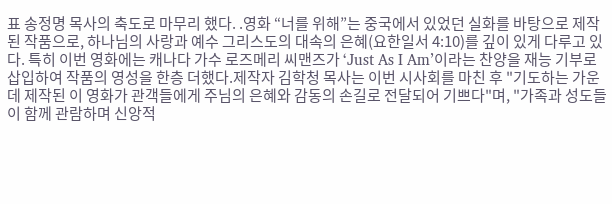표 송정명 목사의 축도로 마무리 했다. .영화 “너를 위해”는 중국에서 있었던 실화를 바탕으로 제작된 작품으로, 하나님의 사랑과 예수 그리스도의 대속의 은혜(요한일서 4:10)를 깊이 있게 다루고 있다. 특히 이번 영화에는 캐나다 가수 로즈메리 씨맨즈가 ‘Just As I Am’이라는 찬양을 재능 기부로 삽입하여 작품의 영성을 한층 더했다.제작자 김학청 목사는 이번 시사회를 마친 후 "기도하는 가운데 제작된 이 영화가 관객들에게 주님의 은혜와 감동의 손길로 전달되어 기쁘다"며, "가족과 성도들이 함께 관람하며 신앙적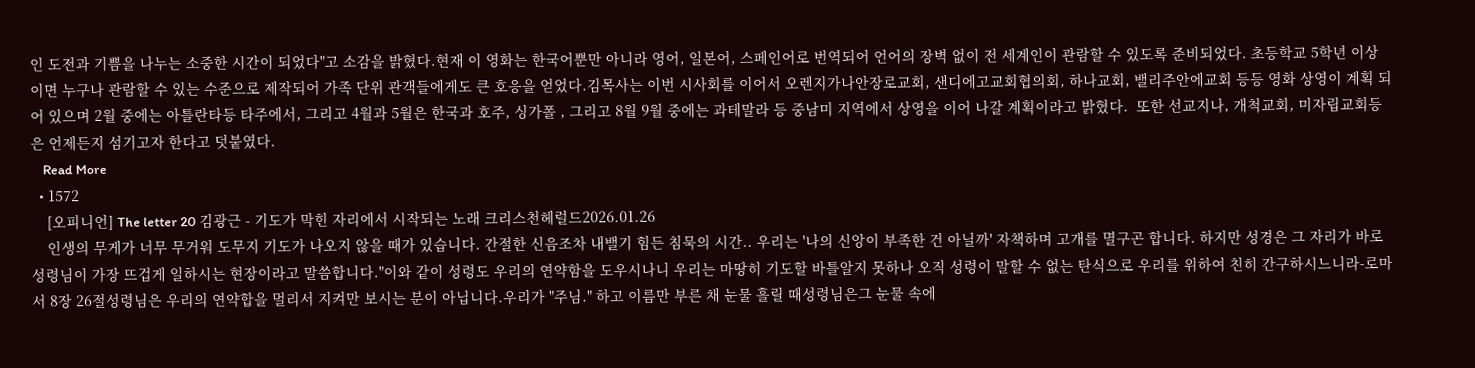인 도전과 기쁨을 나누는 소중한 시간이 되었다"고 소감을 밝혔다.현재 이 영화는 한국어뿐만 아니라 영어, 일본어, 스페인어로 번역되어 언어의 장벽 없이 전 세계인이 관람할 수 있도록 준비되었다. 초등학교 5학년 이상이면 누구나 관람할 수 있는 수준으로 제작되어 가족 단위 관객들에게도 큰 호응을 얻었다.김목사는 이번 시사회를 이어서 오렌지가나안장로교회, 샌디에고교회협의회, 하나교회, 밸리주안에교회 등등 영화 상영이 계획 되어 있으며 2월 중에는 아틀란타등 타주에서, 그리고 4월과 5월은 한국과 호주, 싱가폴 , 그리고 8월 9월 중에는 과테말라 등 중남미 지역에서 상영을 이어 나갈 계획이라고 밝혔다.  또한 선교지나, 개척교회, 미자립교회등은 언제든지 섬기고자 한다고 덧붙였다.
    Read More
  • 1572
    [오피니언] The letter 20 김광근 - 기도가 막힌 자리에서 시작되는 노래 크리스천헤럴드2026.01.26
    인생의 무게가 너무 무거워 도무지 기도가 나오지 않을 때가 있습니다. 간절한 신음조차 내밸기 힘든 침묵의 시간.. 우리는 '나의 신앙이 부족한 건 아닐까' 자책하며 고개를 멸구곤 합니다. 하지만 성경은 그 자리가 바로 성령님이 가장 뜨겁게 일하시는 현장이라고 말씀합니다."이와 같이 성령도 우리의 연약함을 도우시나니 우리는 마땅히 기도할 바틀알지 못하나 오직 성령이 말할 수 없는 탄식으로 우리를 위하여 친히 간구하시느니라-로마서 8장 26절성령님은 우리의 연약합을 멀리서 지켜만 보시는 분이 아닙니다.우리가 "주님." 하고 이름만 부른 채 눈물 흘릴 때성령님은그 눈물 속에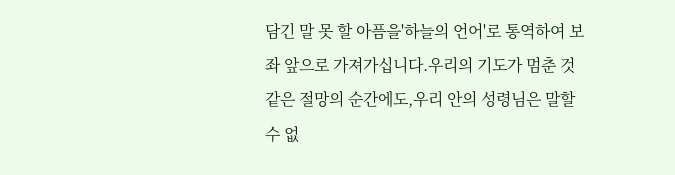담긴 말 못 할 아픔을'하늘의 언어'로 통역하여 보좌 앞으로 가져가십니다.우리의 기도가 멈춘 것 같은 절망의 순간에도,우리 안의 성령님은 말할 수 없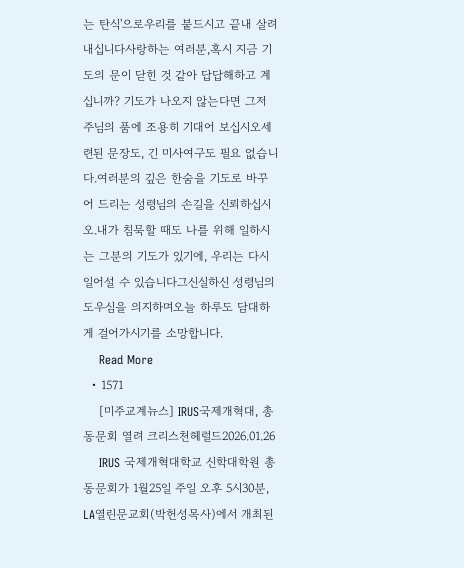는 탄식'으로우리를 붙드시고 끝내 살려내십니다사랑하는 여러분,혹시 지금 기도의 문이 닫힌 것 같아 답답해하고 계십니까? 기도가 나오지 않는다면 그저 주님의 품에 조용히 기대어 보십시오세련된 문장도, 긴 미사여구도 필요 없습니다.여러분의 깊은 한숨을 기도로 바꾸어 드리는 성령님의 손길을 신뢰하십시오.내가 침묵할 때도 나를 위해 일하시는 그분의 기도가 있기에, 우리는 다시 일어설 수 있습니다그신실하신 성령님의 도우심을 의지하며오늘 하루도 담대하게 걸어가시기를 소망합니다.
    Read More
  • 1571
    [미주교계뉴스] IRUS국제개혁대, 총동문회 열려 크리스천헤럴드2026.01.26
    IRUS 국제개혁대학교 신학대학원 총동문회가 1월25일 주일 오후 5시30분,  LA열린문교회(박헌성목사)에서 개최된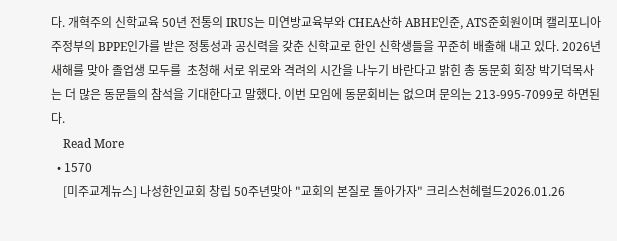다. 개혁주의 신학교육 50년 전통의 IRUS는 미연방교육부와 CHEA산하 ABHE인준, ATS준회원이며 캘리포니아 주정부의 BPPE인가를 받은 정통성과 공신력을 갖춘 신학교로 한인 신학생들을 꾸준히 배출해 내고 있다. 2026년 새해를 맞아 졸업생 모두를  초청해 서로 위로와 격려의 시간을 나누기 바란다고 밝힌 총 동문회 회장 박기덕목사는 더 많은 동문들의 참석을 기대한다고 말했다. 이번 모임에 동문회비는 없으며 문의는 213-995-7099로 하면된다.
    Read More
  • 1570
    [미주교계뉴스] 나성한인교회 창립 50주년맞아 "교회의 본질로 돌아가자" 크리스천헤럴드2026.01.26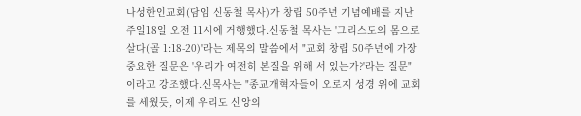나성한인교회(담임 신동철 목사)가 창립 50주년 기념예배를 지난 주일18일 오전 11시에 거행했다.신동철 목사는 '그리스도의 몸으로 살다(골 1:18-20)'라는 제목의 말씀에서 "교회 창립 50주년에 가장 중요한 질문은 '우리가 여전히 본질을 위해 서 있는가?'라는 질문"이라고 강조했다.신목사는 "종교개혁자들이 오로지 성경 위에 교회를 세웠듯, 이제 우리도 신앙의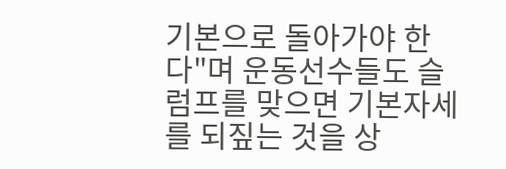기본으로 돌아가야 한다"며 운동선수들도 슬럼프를 맞으면 기본자세를 되짚는 것을 상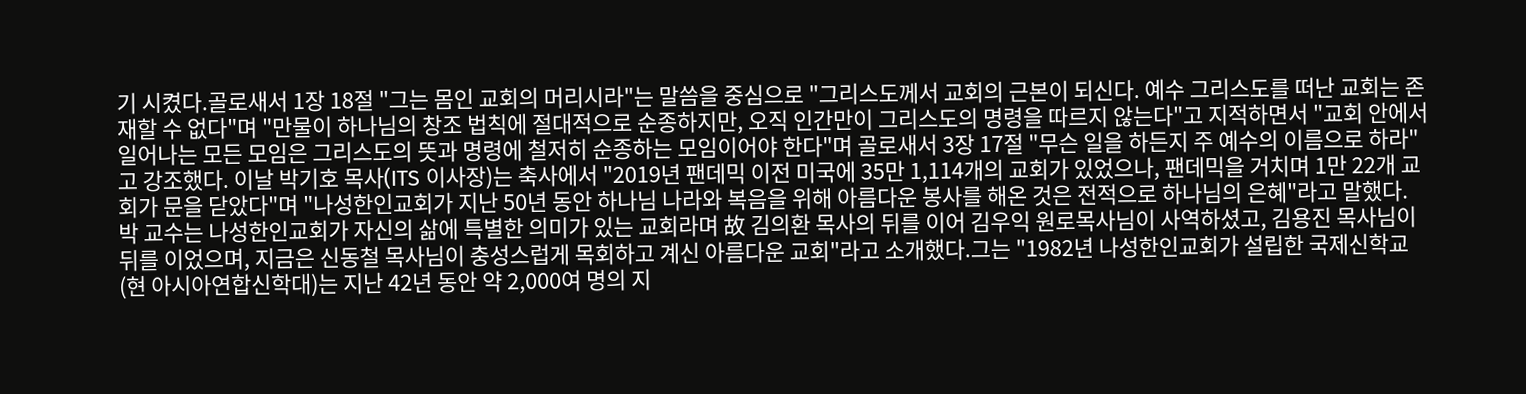기 시켰다.골로새서 1장 18절 "그는 몸인 교회의 머리시라"는 말씀을 중심으로 "그리스도께서 교회의 근본이 되신다. 예수 그리스도를 떠난 교회는 존재할 수 없다"며 "만물이 하나님의 창조 법칙에 절대적으로 순종하지만, 오직 인간만이 그리스도의 명령을 따르지 않는다"고 지적하면서 "교회 안에서 일어나는 모든 모임은 그리스도의 뜻과 명령에 철저히 순종하는 모임이어야 한다"며 골로새서 3장 17절 "무슨 일을 하든지 주 예수의 이름으로 하라"고 강조했다. 이날 박기호 목사(ITS 이사장)는 축사에서 "2019년 팬데믹 이전 미국에 35만 1,114개의 교회가 있었으나, 팬데믹을 거치며 1만 22개 교회가 문을 닫았다"며 "나성한인교회가 지난 50년 동안 하나님 나라와 복음을 위해 아름다운 봉사를 해온 것은 전적으로 하나님의 은혜"라고 말했다.  박 교수는 나성한인교회가 자신의 삶에 특별한 의미가 있는 교회라며 故 김의환 목사의 뒤를 이어 김우익 원로목사님이 사역하셨고, 김용진 목사님이 뒤를 이었으며, 지금은 신동철 목사님이 충성스럽게 목회하고 계신 아름다운 교회"라고 소개했다.그는 "1982년 나성한인교회가 설립한 국제신학교(현 아시아연합신학대)는 지난 42년 동안 약 2,000여 명의 지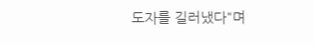도자를 길러냈다"며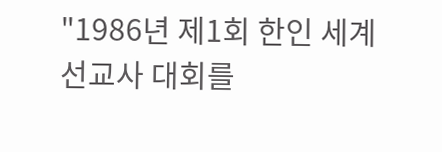"1986년 제1회 한인 세계 선교사 대회를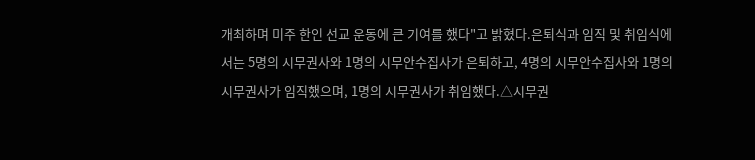개최하며 미주 한인 선교 운동에 큰 기여를 했다"고 밝혔다.은퇴식과 임직 및 취임식에서는 5명의 시무권사와 1명의 시무안수집사가 은퇴하고, 4명의 시무안수집사와 1명의 시무권사가 임직했으며, 1명의 시무권사가 취임했다.△시무권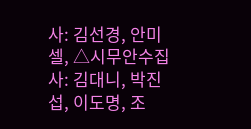사: 김선경, 안미셀, △시무안수집사: 김대니, 박진섭, 이도명, 조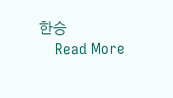한승
    Read More